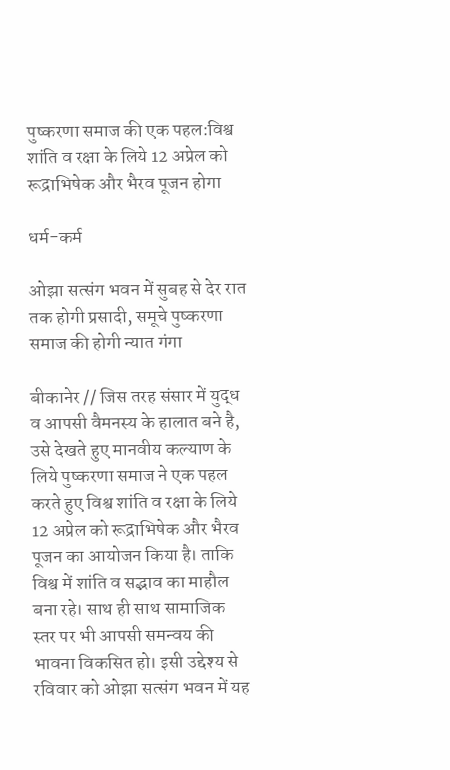पुष्करणा समाज की एक पहल:विश्व शांति व रक्षा के लिये 12 अप्रेल को रूद्राभिषेक और भैरव पूजन होगा

धर्म-कर्म

ओझा सत्संग भवन में सुबह से देर रात तक होगी प्रसादी, समूचे पुष्करणा समाज की होगी न्यात गंगा

बीकानेर // जिस तरह संसार में युद्ध व आपसी वैमनस्य के हालात बने है, उसे देखते हुए मानवीय कल्याण के लिये पुष्करणा समाज ने एक पहल करते हुए विश्व शांति व रक्षा के लिये 12 अप्रेल को रूद्राभिषेक और भैरव पूजन का आयोजन किया है। ताकि विश्व में शांति व सद्भाव का माहौल बना रहे। साथ ही साथ सामाजिक स्तर पर भी आपसी समन्वय की भावना विकसित हो। इसी उद्देश्य से रविवार को ओझा सत्संग भवन में यह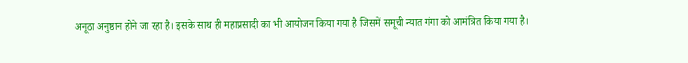अनूठा अनुष्ठान होने जा रहा है। इसके साथ ही महाप्रसादी का भी आयोजन किया गया है जिसमें समूची न्यात गंगा को आमंत्रित किया गया है।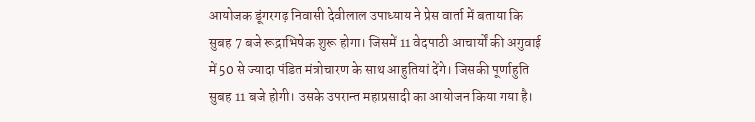आयोजक डूंगरगढ़ निवासी देवीलाल उपाध्याय ने प्रेस वार्ता में बताया कि सुबह 7 बजे रूद्राभिषेक शुरू होगा। जिसमें 11 वेदपाठी आचार्यों की अगुवाई में 50 से ज्यादा पंडित मंत्रोचारण के साथ आहुतियां देंगे। जिसकी पूर्णाहुति सुबह 11 बजे होगी। उसके उपरान्त महाप्रसादी का आयोजन किया गया है।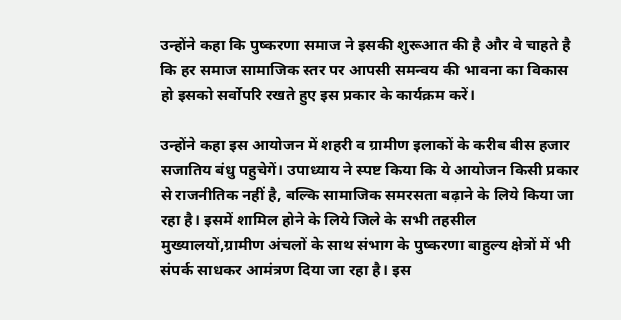उन्होंने कहा कि पुष्करणा समाज ने इसकी शुरूआत की है और वे चाहते है कि हर समाज सामाजिक स्तर पर आपसी समन्वय की भावना का विकास हो इसको सर्वोपरि रखते हुए इस प्रकार के कार्यक्रम करें।

उन्होंने कहा इस आयोजन में शहरी व ग्रामीण इलाकों के करीब बीस हजार सजातिय बंधु पहुचेगें। उपाध्याय ने स्पष्ट किया कि ये आयोजन किसी प्रकार से राजनीतिक नहीं है, बल्कि सामाजिक समरसता बढ़ाने के लिये किया जा रहा है। इसमें शामिल होने के लिये जिले के सभी तहसील मुख्यालयों,ग्रामीण अंचलों के साथ संभाग के पुष्करणा बाहुल्य क्षेत्रों में भी संपर्क साधकर आमंत्रण दिया जा रहा है। इस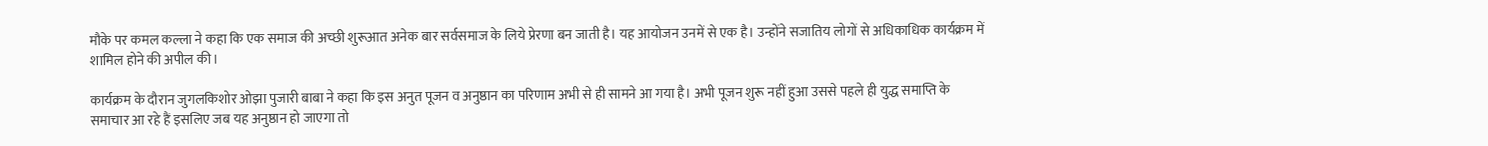मौके पर कमल कल्ला ने कहा कि एक समाज की अच्छी शुरूआत अनेक बार सर्वसमाज के लिये प्रेरणा बन जाती है। यह आयोजन उनमें से एक है। उन्होंने सजातिय लोगों से अधिकाधिक कार्यक्रम में शामिल होने की अपील की।

कार्यक्रम के दौरान जुगलकिशोर ओझा पुजारी बाबा ने कहा कि इस अनुत पूजन व अनुष्ठान का परिणाम अभी से ही सामने आ गया है। अभी पूजन शुरू नहीं हुआ उससे पहले ही युद्ध समाप्ति के समाचार आ रहे हैं इसलिए जब यह अनुष्ठान हो जाएगा तो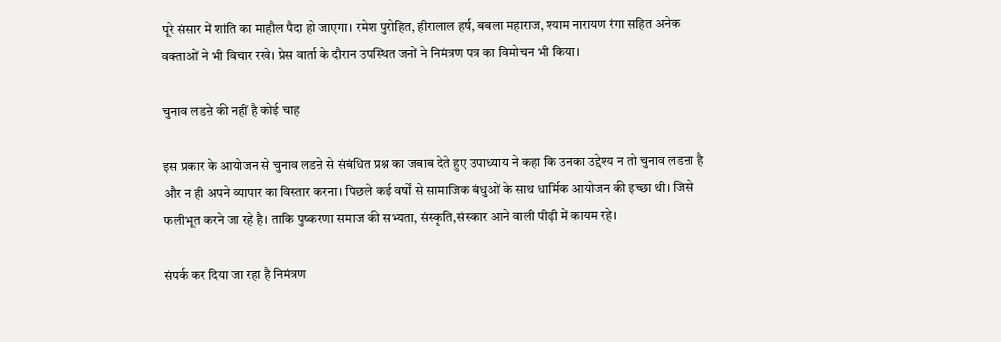पूरे संसार में शांति का माहौल पैदा हो जाएगा। रमेश पुरोहित, हीरालाल हर्ष, बबला महाराज, श्याम नारायण रंगा सहित अनेक वक्ताओं ने भी विचार रखे। प्रेस वार्ता के दौरान उपस्थित जनों ने निमंत्रण पत्र का विमोचन भी किया।

चुनाव लडऩे की नहीं है कोई चाह

इस प्रकार के आयोजन से चुनाव लडऩे से संबंधित प्रश्न का जबाब देते हुए उपाध्याय ने कहा कि उनका उद्देश्य न तो चुनाव लडऩा है और न ही अपने व्यापार का विस्तार करना। पिछले कई वर्षों से सामाजिक बंधुओं के साथ धार्मिक आयोजन की इच्छा थी। जिसे फलीभूत करने जा रहे है। ताकि पुष्करणा समाज की सभ्यता, संस्कृति,संस्कार आने वाली पीढ़ी में कायम रहे।

संपर्क कर दिया जा रहा है निमंत्रण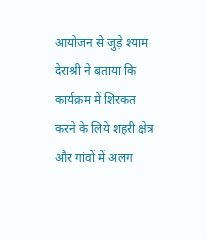आयोजन से जुड़े श्याम देराश्री ने बताया कि कार्यक्रम में शिरकत करने के लिये शहरी क्षेत्र और गांवों में अलग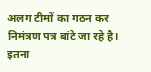अलग टीमों का गठन कर निमंत्रण पत्र बांटे जा रहे है। इतना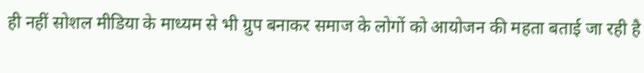ही नहीं सोशल मीडिया के माध्यम से भी ग्रुप बनाकर समाज के लोगों को आयोजन की महता बताई जा रही है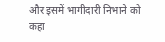और इसमें भागीदारी निभाने को कहा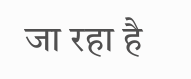जा रहा है